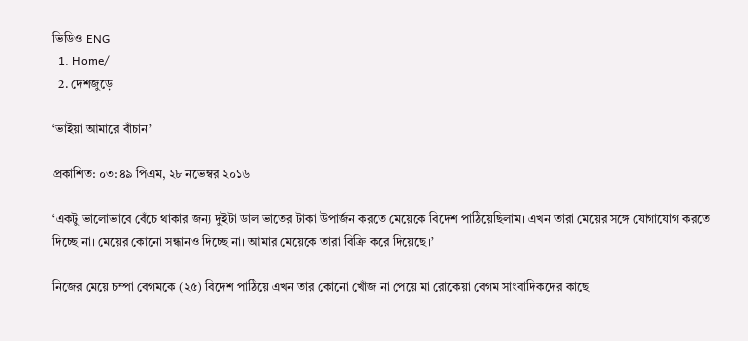ভিডিও ENG
  1. Home/
  2. দেশজুড়ে

‘ভাইয়া আমারে বাঁচান’

প্রকাশিত: ০৩:৪৯ পিএম, ২৮ নভেম্বর ২০১৬

‘একটু ভালোভাবে বেঁচে থাকার জন্য দুইটা ডাল ভাতের টাকা উপার্জন করতে মেয়েকে বিদেশ পাঠিয়েছিলাম। এখন তারা মেয়ের সঙ্গে যোগাযোগ করতে দিচ্ছে না। মেয়ের কোনো সন্ধানও দিচ্ছে না। আমার মেয়েকে তারা বিক্রি করে দিয়েছে।’

নিজের মেয়ে চম্পা বেগমকে (২৫) বিদেশ পাঠিয়ে এখন তার কোনো খোঁজ না পেয়ে মা রোকেয়া বেগম সাংবাদিকদের কাছে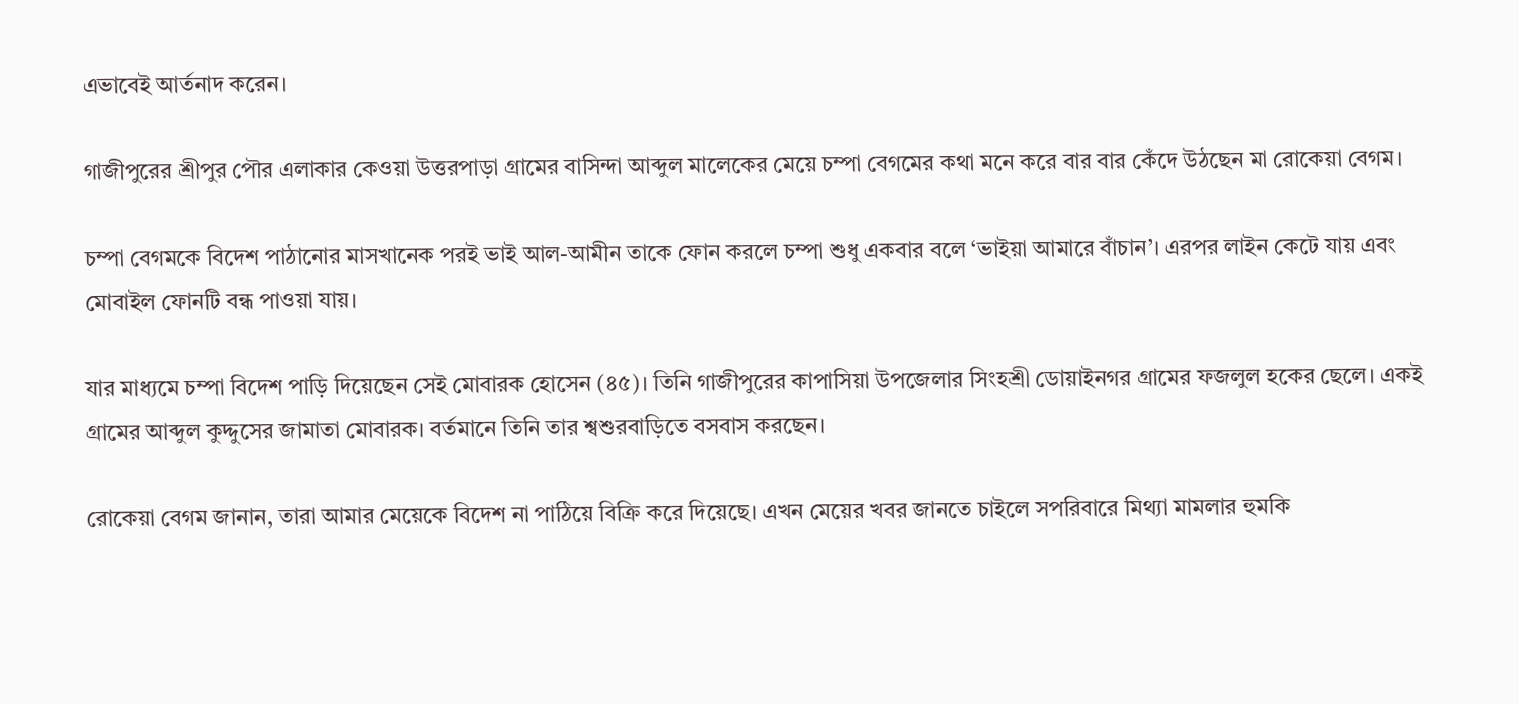এভাবেই আর্তনাদ করেন।

গাজীপুরের শ্রীপুর পৌর এলাকার কেওয়া উত্তরপাড়া গ্রামের বাসিন্দা আব্দুল মালেকের মেয়ে চম্পা বেগমের কথা মনে করে বার বার কেঁদে উঠছেন মা রোকেয়া বেগম।

চম্পা বেগমকে বিদেশ পাঠানোর মাসখানেক পরই ভাই আল-আমীন তাকে ফোন করলে চম্পা শুধু একবার বলে ‘ভাইয়া আমারে বাঁচান’। এরপর লাইন কেটে যায় এবং মোবাইল ফোনটি বন্ধ পাওয়া যায়।

যার মাধ্যমে চম্পা বিদেশ পাড়ি দিয়েছেন সেই মোবারক হোসেন (৪৫)। তিনি গাজীপুরের কাপাসিয়া উপজেলার সিংহশ্রী ডোয়াইনগর গ্রামের ফজলুল হকের ছেলে। একই গ্রামের আব্দুল কুদ্দুসের জামাতা মোবারক। বর্তমানে তিনি তার শ্বশুরবাড়িতে বসবাস করছেন।

রোকেয়া বেগম জানান, তারা আমার মেয়েকে বিদেশ না পাঠিয়ে বিক্রি করে দিয়েছে। এখন মেয়ের খবর জানতে চাইলে সপরিবারে মিথ্যা মামলার হুমকি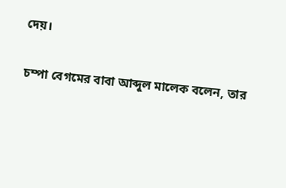দেয়।

চম্পা বেগমের বাবা আব্দুল মালেক বলেন, তার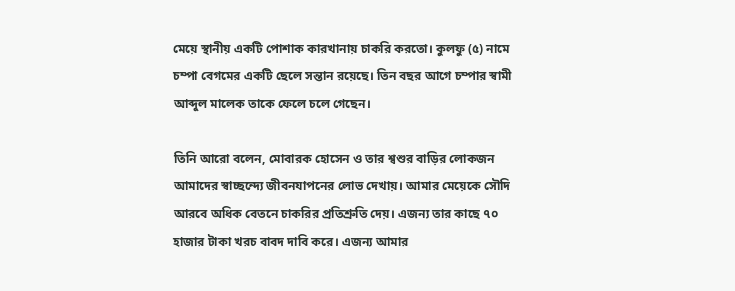মেয়ে স্থানীয় একটি পোশাক কারখানায় চাকরি করতো। কুলফু (৫) নামে চম্পা বেগমের একটি ছেলে সন্তান রয়েছে। তিন বছর আগে চম্পার স্বামী আব্দুল মালেক তাকে ফেলে চলে গেছেন।

তিনি আরো বলেন, মোবারক হোসেন ও তার শ্বশুর বাড়ির লোকজন আমাদের স্বাচ্ছন্দ্যে জীবনযাপনের লোভ দেখায়। আমার মেয়েকে সৌদি আরবে অধিক বেতনে চাকরির প্রতিশ্রুতি দেয়। এজন্য তার কাছে ৭০ হাজার টাকা খরচ বাবদ দাবি করে। এজন্য আমার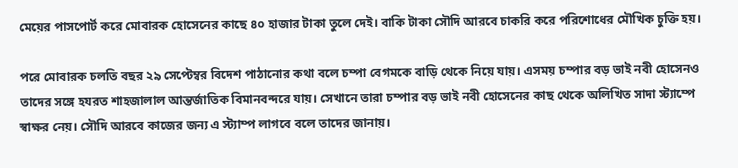মেয়ের পাসপোর্ট করে মোবারক হোসেনের কাছে ৪০ হাজার টাকা তুলে দেই। বাকি টাকা সৌদি আরবে চাকরি করে পরিশোধের মৌখিক চুক্তি হয়।

পরে মোবারক চলতি বছর ২৯ সেপ্টেম্বর বিদেশ পাঠানোর কথা বলে চম্পা বেগমকে বাড়ি থেকে নিয়ে যায়। এসময় চম্পার বড় ভাই নবী হোসেনও তাদের সঙ্গে হযরত শাহজালাল আন্তর্জাতিক বিমানবন্দরে যায়। সেখানে তারা চম্পার বড় ভাই নবী হোসেনের কাছ থেকে অলিখিত সাদা স্ট্যাম্পে স্বাক্ষর নেয়। সৌদি আরবে কাজের জন্য এ স্ট্যাম্প লাগবে বলে তাদের জানায়।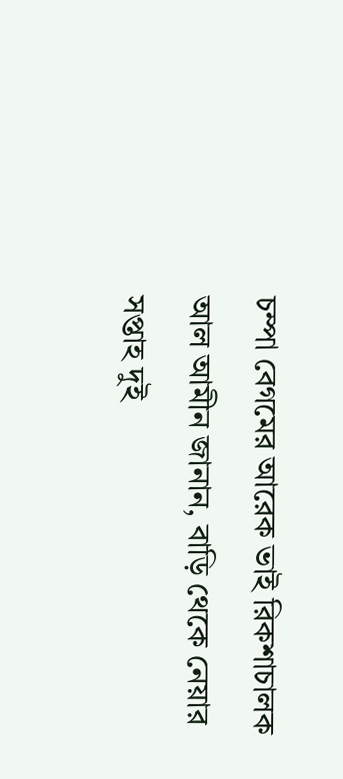চম্পা বেগমের আরেক ভাই রিকশাচালক আল আমীন জানান, বাড়ি থেকে নেয়ার সপ্তাহ দুই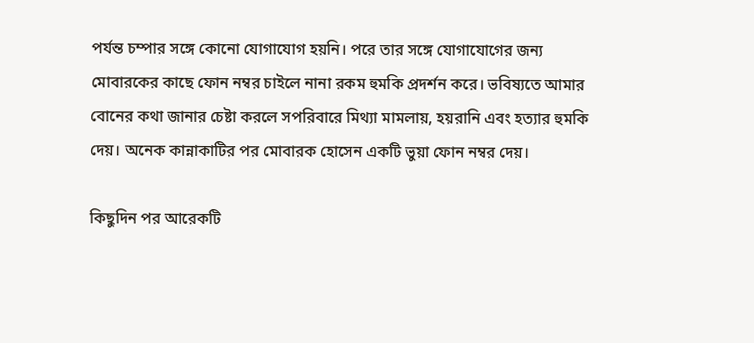পর্যন্ত চম্পার সঙ্গে কোনো যোগাযোগ হয়নি। পরে তার সঙ্গে যোগাযোগের জন্য মোবারকের কাছে ফোন নম্বর চাইলে নানা রকম হুমকি প্রদর্শন করে। ভবিষ্যতে আমার বোনের কথা জানার চেষ্টা করলে সপরিবারে মিথ্যা মামলায়, হয়রানি এবং হত্যার হুমকি দেয়। অনেক কান্নাকাটির পর মোবারক হোসেন একটি ভুয়া ফোন নম্বর দেয়।

কিছুদিন পর আরেকটি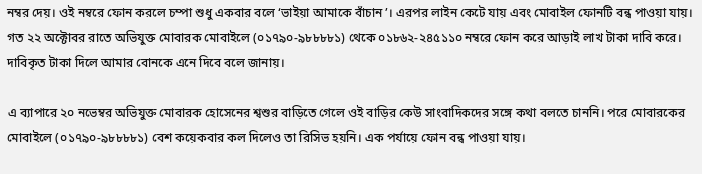নম্বর দেয়। ওই নম্বরে ফোন করলে চম্পা শুধু একবার বলে ‘ভাইয়া আমাকে বাঁচান’। এরপর লাইন কেটে যায় এবং মোবাইল ফোনটি বন্ধ পাওয়া যায়। গত ২২ অক্টোবর রাতে অভিযুক্ত মোবারক মোবাইলে (০১৭৯০-৯৮৮৮৮১) থেকে ০১৮৬২-২৪৫১১০ নম্বরে ফোন করে আড়াই লাখ টাকা দাবি করে। দাবিকৃত টাকা দিলে আমার বোনকে এনে দিবে বলে জানায়।

এ ব্যাপারে ২০ নভেম্বর অভিযুক্ত মোবারক হোসেনের শ্বশুর বাড়িতে গেলে ওই বাড়ির কেউ সাংবাদিকদের সঙ্গে কথা বলতে চাননি। পরে মোবারকের মোবাইলে (০১৭৯০-৯৮৮৮৮১) বেশ কয়েকবার কল দিলেও তা রিসিভ হয়নি। এক পর্যায়ে ফোন বন্ধ পাওয়া যায়।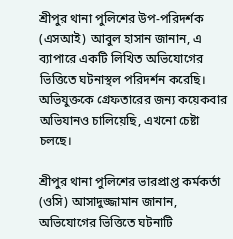শ্রীপুর থানা পুলিশের উপ-পরিদর্শক (এসআই) আবুল হাসান জানান, এ ব্যাপারে একটি লিখিত অভিযোগের ভিত্তিতে ঘটনাস্থল পরিদর্শন করেছি। অভিযুক্তকে গ্রেফতারের জন্য কয়েকবার অভিযানও চালিয়েছি, এখনো চেষ্টা চলছে।

শ্রীপুর থানা পুলিশের ভারপ্রাপ্ত কর্মকর্তা (ওসি) আসাদুজ্জামান জানান, অভিযোগের ভিত্তিতে ঘটনাটি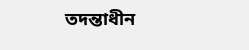তদন্তাধীন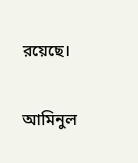রয়েছে।

আমিনুল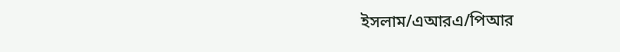ইসলাম/এআরএ/পিআর